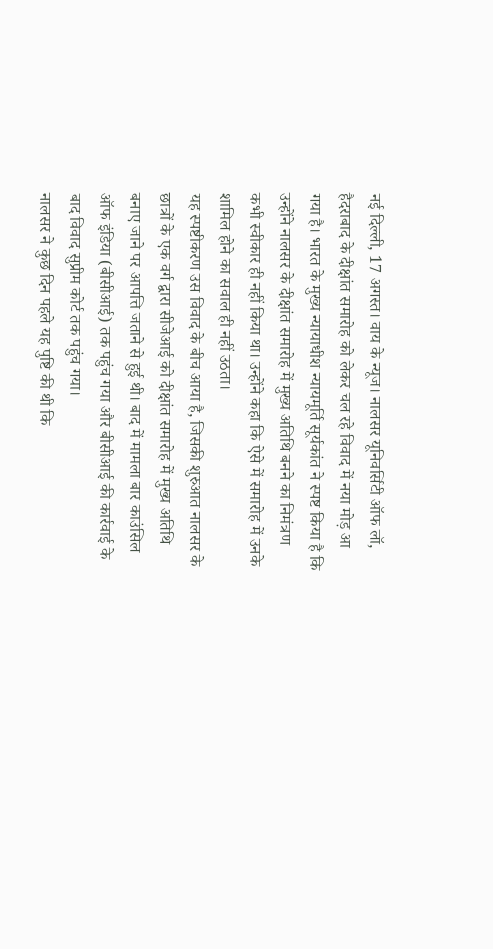नई दिल्ली, 17 अगस्त। वाय के न्यूज। नालसर यूनिवर्सिटी ऑफ लॉ, हैदराबाद के दीक्षांत समारोह को लेकर चल रहे विवाद में नया मोड़ आ गया है। भारत के मुख्य न्यायाधीश न्यायमूर्ति सूर्यकांत ने स्पष्ट किया है कि उन्होंने नालसर के दीक्षांत समारोह में मुख्य अतिथि बनने का निमंत्रण कभी स्वीकार ही नहीं किया था। उन्होंने कहा कि ऐसे में समारोह में उनके शामिल होने का सवाल ही नहीं उठता।
यह स्पष्टीकरण उस विवाद के बीच आया है, जिसकी शुरुआत नालसर के छात्रों के एक वर्ग द्वारा सीजेआई को दीक्षांत समारोह में मुख्य अतिथि बनाए जाने पर आपत्ति जताने से हुई थी। बाद में मामला बार काउंसिल ऑफ इंडिया (बीसीआई) तक पहुंच गया और बीसीआई की कार्रवाई के बाद विवाद सुप्रीम कोर्ट तक पहुंच गया।
नालसर ने कुछ दिन पहले यह पुष्टि की थी कि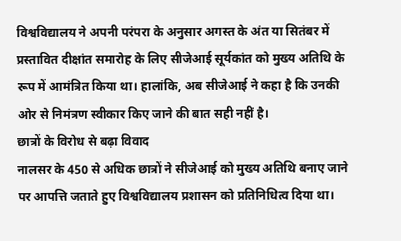विश्वविद्यालय ने अपनी परंपरा के अनुसार अगस्त के अंत या सितंबर में प्रस्तावित दीक्षांत समारोह के लिए सीजेआई सूर्यकांत को मुख्य अतिथि के रूप में आमंत्रित किया था। हालांकि, अब सीजेआई ने कहा है कि उनकी ओर से निमंत्रण स्वीकार किए जाने की बात सही नहीं है।
छात्रों के विरोध से बढ़ा विवाद
नालसर के 450 से अधिक छात्रों ने सीजेआई को मुख्य अतिथि बनाए जाने पर आपत्ति जताते हुए विश्वविद्यालय प्रशासन को प्रतिनिधित्व दिया था।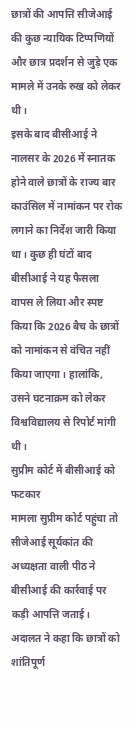छात्रों की आपत्ति सीजेआई की कुछ न्यायिक टिप्पणियों और छात्र प्रदर्शन से जुड़े एक मामले में उनके रुख को लेकर थी।
इसके बाद बीसीआई ने नालसर के 2026 में स्नातक होने वाले छात्रों के राज्य बार काउंसिल में नामांकन पर रोक लगाने का निर्देश जारी किया था। कुछ ही घंटों बाद बीसीआई ने यह फैसला वापस ले लिया और स्पष्ट किया कि 2026 बैच के छात्रों को नामांकन से वंचित नहीं किया जाएगा। हालांकि, उसने घटनाक्रम को लेकर विश्वविद्यालय से रिपोर्ट मांगी थी।
सुप्रीम कोर्ट में बीसीआई को फटकार
मामला सुप्रीम कोर्ट पहुंचा तो सीजेआई सूर्यकांत की अध्यक्षता वाली पीठ ने बीसीआई की कार्रवाई पर कड़ी आपत्ति जताई। अदालत ने कहा कि छात्रों को शांतिपूर्ण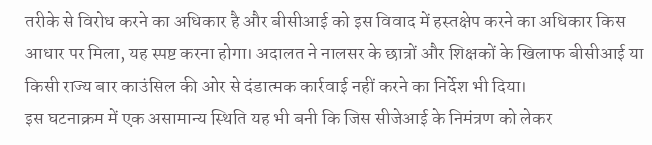तरीके से विरोध करने का अधिकार है और बीसीआई को इस विवाद में हस्तक्षेप करने का अधिकार किस आधार पर मिला, यह स्पष्ट करना होगा। अदालत ने नालसर के छात्रों और शिक्षकों के खिलाफ बीसीआई या किसी राज्य बार काउंसिल की ओर से दंडात्मक कार्रवाई नहीं करने का निर्देश भी दिया।
इस घटनाक्रम में एक असामान्य स्थिति यह भी बनी कि जिस सीजेआई के निमंत्रण को लेकर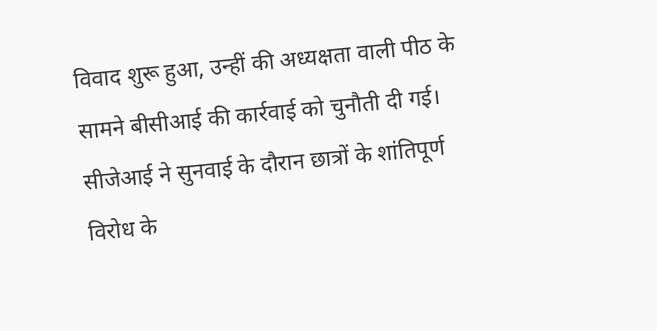विवाद शुरू हुआ, उन्हीं की अध्यक्षता वाली पीठ के सामने बीसीआई की कार्रवाई को चुनौती दी गई। सीजेआई ने सुनवाई के दौरान छात्रों के शांतिपूर्ण विरोध के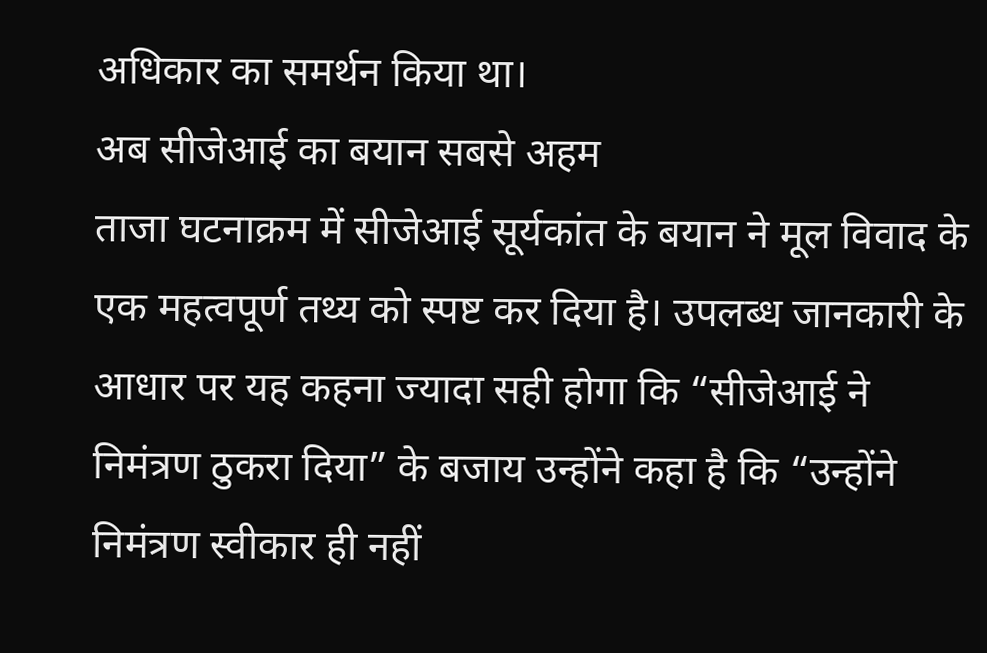अधिकार का समर्थन किया था।
अब सीजेआई का बयान सबसे अहम
ताजा घटनाक्रम में सीजेआई सूर्यकांत के बयान ने मूल विवाद के एक महत्वपूर्ण तथ्य को स्पष्ट कर दिया है। उपलब्ध जानकारी के आधार पर यह कहना ज्यादा सही होगा कि “सीजेआई ने निमंत्रण ठुकरा दिया” के बजाय उन्होंने कहा है कि “उन्होंने निमंत्रण स्वीकार ही नहीं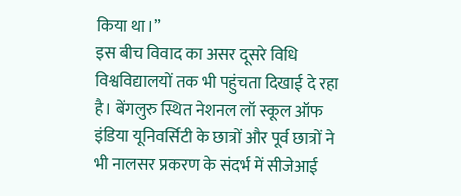किया था।”
इस बीच विवाद का असर दूसरे विधि विश्वविद्यालयों तक भी पहुंचता दिखाई दे रहा है। बेंगलुरु स्थित नेशनल लॉ स्कूल ऑफ इंडिया यूनिवर्सिटी के छात्रों और पूर्व छात्रों ने भी नालसर प्रकरण के संदर्भ में सीजेआई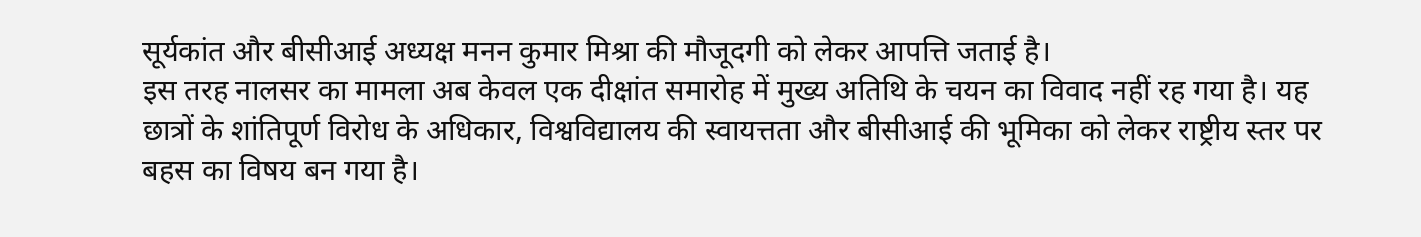सूर्यकांत और बीसीआई अध्यक्ष मनन कुमार मिश्रा की मौजूदगी को लेकर आपत्ति जताई है।
इस तरह नालसर का मामला अब केवल एक दीक्षांत समारोह में मुख्य अतिथि के चयन का विवाद नहीं रह गया है। यह छात्रों के शांतिपूर्ण विरोध के अधिकार, विश्वविद्यालय की स्वायत्तता और बीसीआई की भूमिका को लेकर राष्ट्रीय स्तर पर बहस का विषय बन गया है।